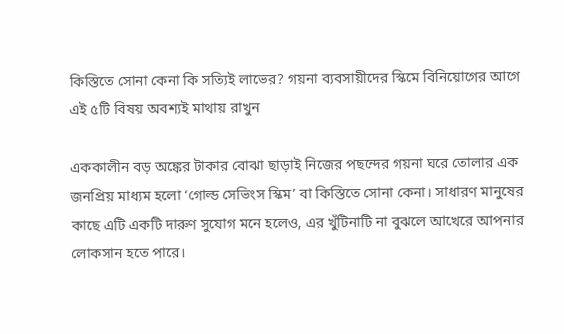কিস্তিতে সোনা কেনা কি সত্যিই লাভের? গয়না ব্যবসায়ীদের স্কিমে বিনিয়োগের আগে এই ৫টি বিষয় অবশ্যই মাথায় রাখুন

এককালীন বড় অঙ্কের টাকার বোঝা ছাড়াই নিজের পছন্দের গয়না ঘরে তোলার এক জনপ্রিয় মাধ্যম হলো ‘গোল্ড সেভিংস স্কিম’ বা কিস্তিতে সোনা কেনা। সাধারণ মানুষের কাছে এটি একটি দারুণ সুযোগ মনে হলেও, এর খুঁটিনাটি না বুঝলে আখেরে আপনার লোকসান হতে পারে।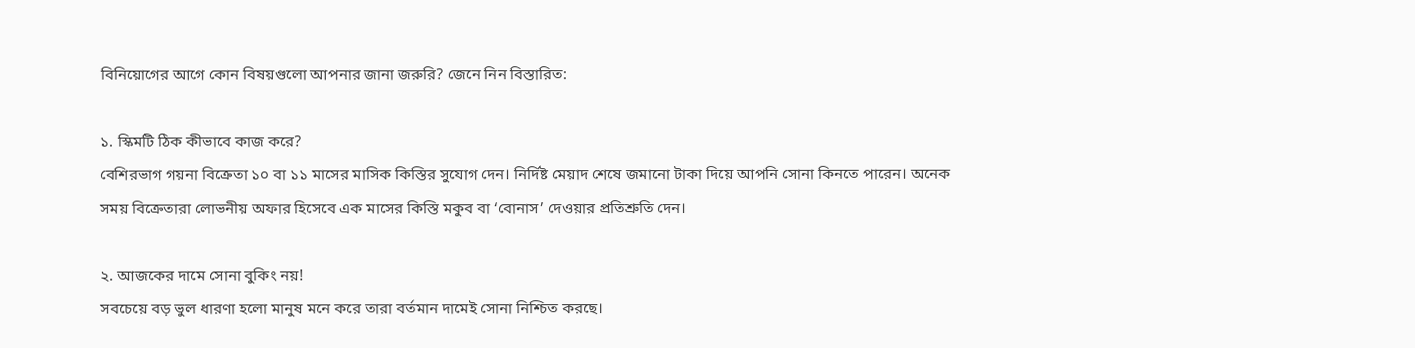বিনিয়োগের আগে কোন বিষয়গুলো আপনার জানা জরুরি? জেনে নিন বিস্তারিত:

১. স্কিমটি ঠিক কীভাবে কাজ করে?
বেশিরভাগ গয়না বিক্রেতা ১০ বা ১১ মাসের মাসিক কিস্তির সুযোগ দেন। নির্দিষ্ট মেয়াদ শেষে জমানো টাকা দিয়ে আপনি সোনা কিনতে পারেন। অনেক সময় বিক্রেতারা লোভনীয় অফার হিসেবে এক মাসের কিস্তি মকুব বা ‘বোনাস’ দেওয়ার প্রতিশ্রুতি দেন।

২. আজকের দামে সোনা বুকিং নয়!
সবচেয়ে বড় ভুল ধারণা হলো মানুষ মনে করে তারা বর্তমান দামেই সোনা নিশ্চিত করছে।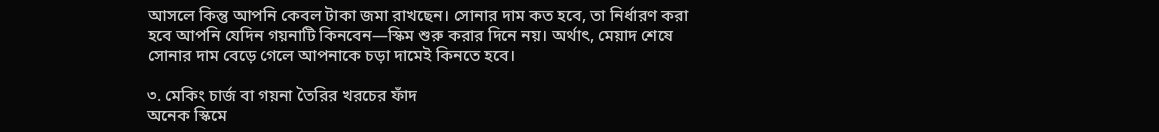আসলে কিন্তু আপনি কেবল টাকা জমা রাখছেন। সোনার দাম কত হবে, তা নির্ধারণ করা হবে আপনি যেদিন গয়নাটি কিনবেন—স্কিম শুরু করার দিনে নয়। অর্থাৎ, মেয়াদ শেষে সোনার দাম বেড়ে গেলে আপনাকে চড়া দামেই কিনতে হবে।

৩. মেকিং চার্জ বা গয়না তৈরির খরচের ফাঁদ
অনেক স্কিমে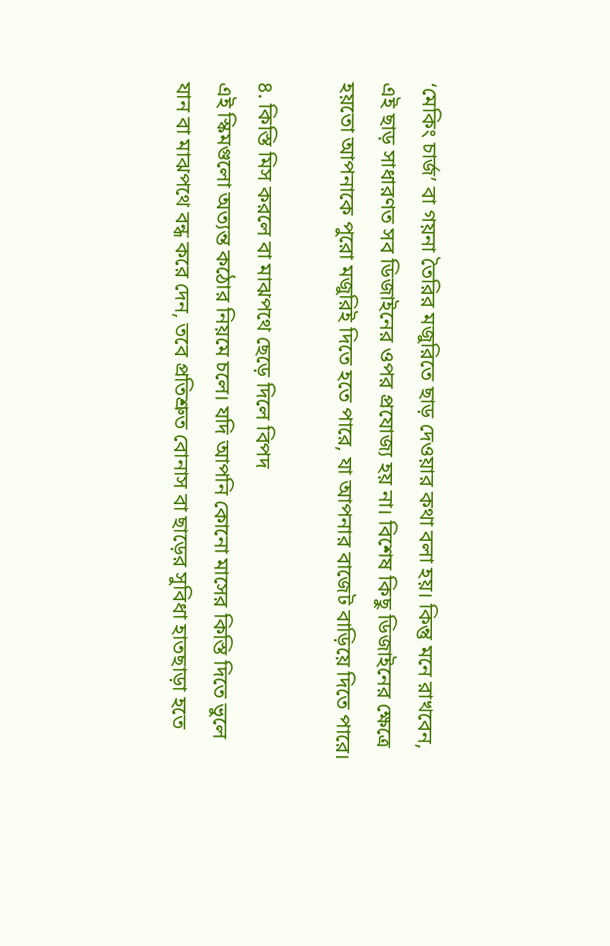‘মেকিং চার্জ’ বা গয়না তৈরির মজুরিতে ছাড় দেওয়ার কথা বলা হয়। কিন্তু মনে রাখবেন, এই ছাড় সাধারণত সব ডিজাইনের ওপর প্রযোজ্য হয় না। বিশেষ কিছু ডিজাইনের ক্ষেত্রে হয়তো আপনাকে পুরো মজুরিই দিতে হতে পারে, যা আপনার বাজেট বাড়িয়ে দিতে পারে।

৪. কিস্তি মিস করলে বা মাঝপথে ছেড়ে দিলে বিপদ
এই স্কিমগুলো অত্যন্ত কঠোর নিয়মে চলে। যদি আপনি কোনো মাসের কিস্তি দিতে ভুলে যান বা মাঝপথে বন্ধ করে দেন, তবে প্রতিশ্রুত বোনাস বা ছাড়ের সুবিধা হাতছাড়া হতে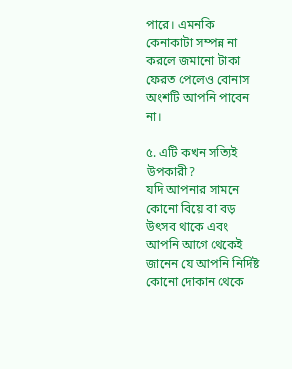পারে। এমনকি কেনাকাটা সম্পন্ন না করলে জমানো টাকা ফেরত পেলেও বোনাস অংশটি আপনি পাবেন না।

৫. এটি কখন সত্যিই উপকারী?
যদি আপনার সামনে কোনো বিয়ে বা বড় উৎসব থাকে এবং আপনি আগে থেকেই জানেন যে আপনি নির্দিষ্ট কোনো দোকান থেকে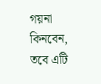গয়না কিনবেন, তবে এটি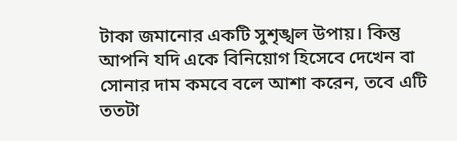টাকা জমানোর একটি সুশৃঙ্খল উপায়। কিন্তু আপনি যদি একে বিনিয়োগ হিসেবে দেখেন বা সোনার দাম কমবে বলে আশা করেন, তবে এটি ততটা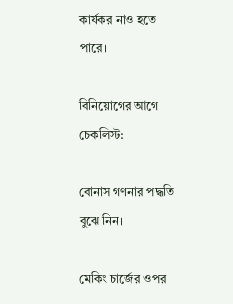কার্যকর নাও হতে পারে।

বিনিয়োগের আগে চেকলিস্ট:

বোনাস গণনার পদ্ধতি বুঝে নিন।

মেকিং চার্জের ওপর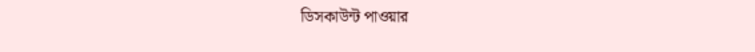ডিসকাউন্ট পাওয়ার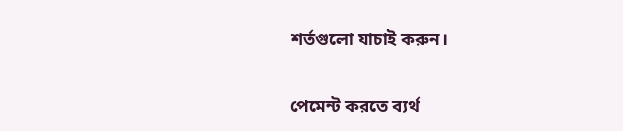শর্তগুলো যাচাই করুন।

পেমেন্ট করতে ব্যর্থ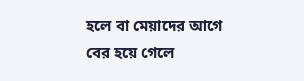হলে বা মেয়াদের আগে বের হয়ে গেলে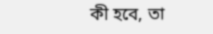কী হবে, তা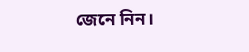জেনে নিন।